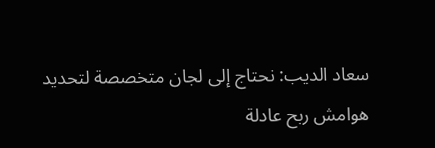سعاد الديب: نحتاج إلى لجان متخصصة لتحديد هوامش ربح عادلة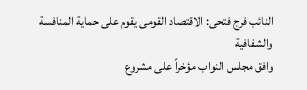النائب فرج فتحى: الاقتصاد القومى يقوم على حماية المنافسة والشفافية
وافق مجلس النواب مؤخراً على مشروع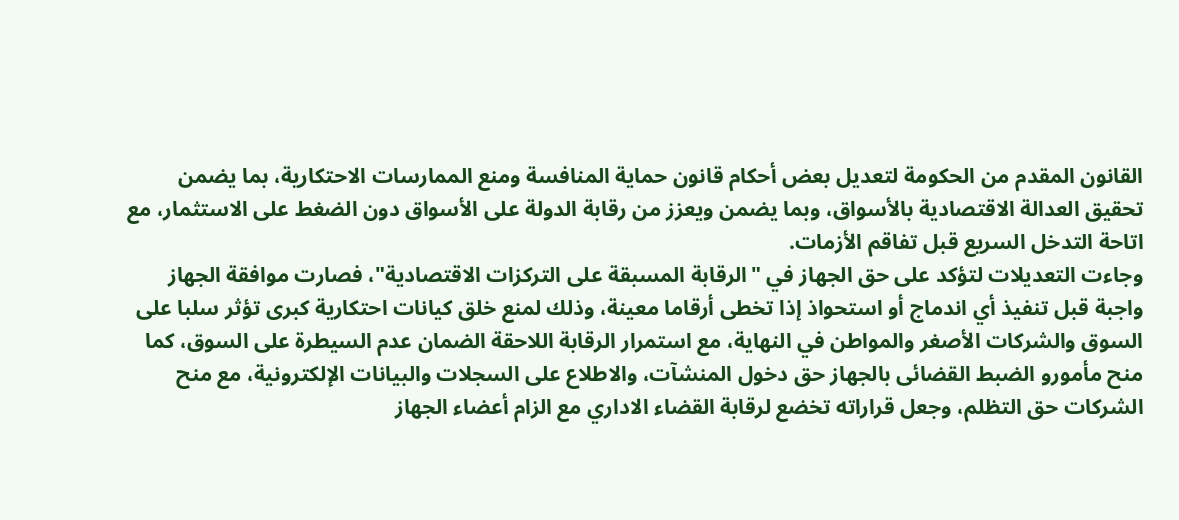القانون المقدم من الحكومة لتعديل بعض أحكام قانون حماية المنافسة ومنع الممارسات الاحتكارية، بما يضمن تحقيق العدالة الاقتصادية بالأسواق، وبما يضمن ويعزز من رقابة الدولة على الأسواق دون الضغط على الاستثمار، مع اتاحة التدخل السريع قبل تفاقم الأزمات.
وجاءت التعديلات لتؤكد على حق الجهاز في "الرقابة المسبقة على التركزات الاقتصادية"، فصارت موافقة الجهاز واجبة قبل تنفيذ أي اندماج أو استحواذ إذا تخطى أرقاما معينة، وذلك لمنع خلق كيانات احتكارية كبرى تؤثر سلبا على السوق والشركات الأصغر والمواطن في النهاية، مع استمرار الرقابة اللاحقة الضمان عدم السيطرة على السوق، كما منح مأمورو الضبط القضائى بالجهاز حق دخول المنشآت، والاطلاع على السجلات والبيانات الإلكترونية، مع منح الشركات حق التظلم، وجعل قراراته تخضع لرقابة القضاء الاداري مع الزام أعضاء الجهاز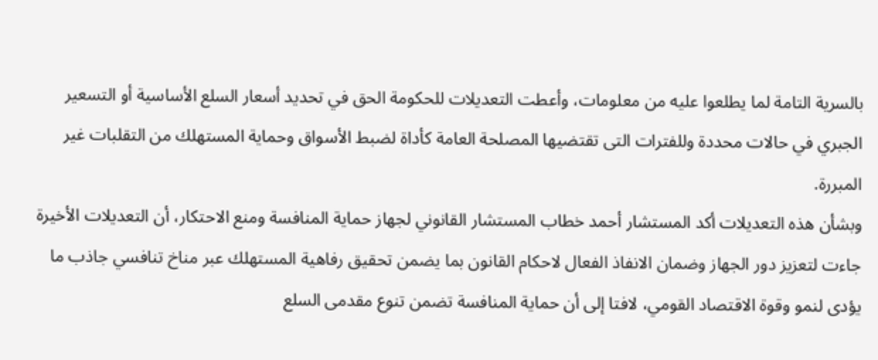بالسرية التامة لما يطلعوا عليه من معلومات، وأعطت التعديلات للحكومة الحق في تحديد أسعار السلع الأساسية أو التسعير الجبري في حالات محددة وللفترات التى تقتضيها المصلحة العامة كأداة لضبط الأسواق وحماية المستهلك من التقلبات غير المبررة.
وبشأن هذه التعديلات أكد المستشار أحمد خطاب المستشار القانوني لجهاز حماية المنافسة ومنع الاحتكار، أن التعديلات الأخيرة جاءت لتعزيز دور الجهاز وضمان الانفاذ الفعال لاحكام القانون بما يضمن تحقيق رفاهية المستهلك عبر مناخ تنافسي جاذب ما يؤدى لنمو وقوة الاقتصاد القومي، لافتا إلى أن حماية المنافسة تضمن تنوع مقدمى السلع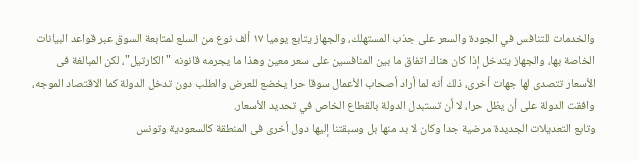والخدمات للتنافس في الجودة والسعر على جذب المستهلك، والجهاز يتابع يوميا ١٧ ألف نوع من السلع لمتابعة السوق عبر قواعد البيانات الخاصة بها، والجهاز يتدخل إذا كان هناك اتفاق ما بين المنافسين على سعر معين وهذا ما يجرمه قانونه " الكارتيل"، لكن المبالغة فى الأسعار تتصدى لها جهات أخرى، ذلك أنه لما أراد أصحاب الأعمال سوقا حرا يخضع للعرض والطلب دون تدخل الدولة كما الاقتصاد الموجه، وافقت الدولة على أن يظل حرا، لا أن تستبدل الدولة بالقطاع الخاص في تحديد الأسعار.
وتابع التعديلات الجديدة مرضية جدا وكان لا بد منها بل وسبقتنا إليها دول أخرى فى المنطقة كالسعودية وتونس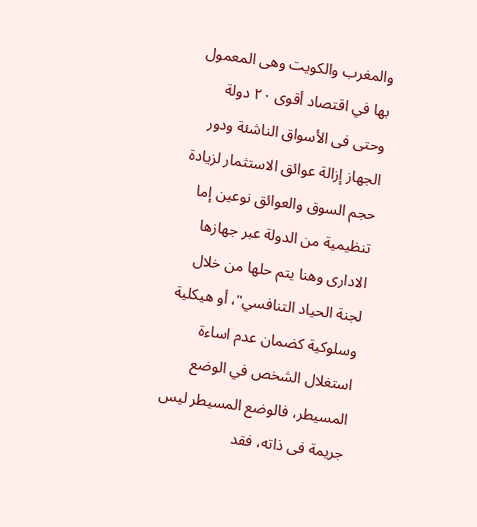والمغرب والكويت وهى المعمول بها في اقتصاد أقوى ۲۰ دولة وحتى فى الأسواق الناشئة ودور الجهاز إزالة عوائق الاستثمار لزيادة حجم السوق والعوائق نوعين إما تنظيمية من الدولة عبر جهازها الادارى وهنا يتم حلها من خلال لجنة الحياد التنافسي"، أو هيكلية وسلوكية كضمان عدم اساءة استغلال الشخص في الوضع المسيطر، فالوضع المسيطر ليس جريمة فى ذاته، فقد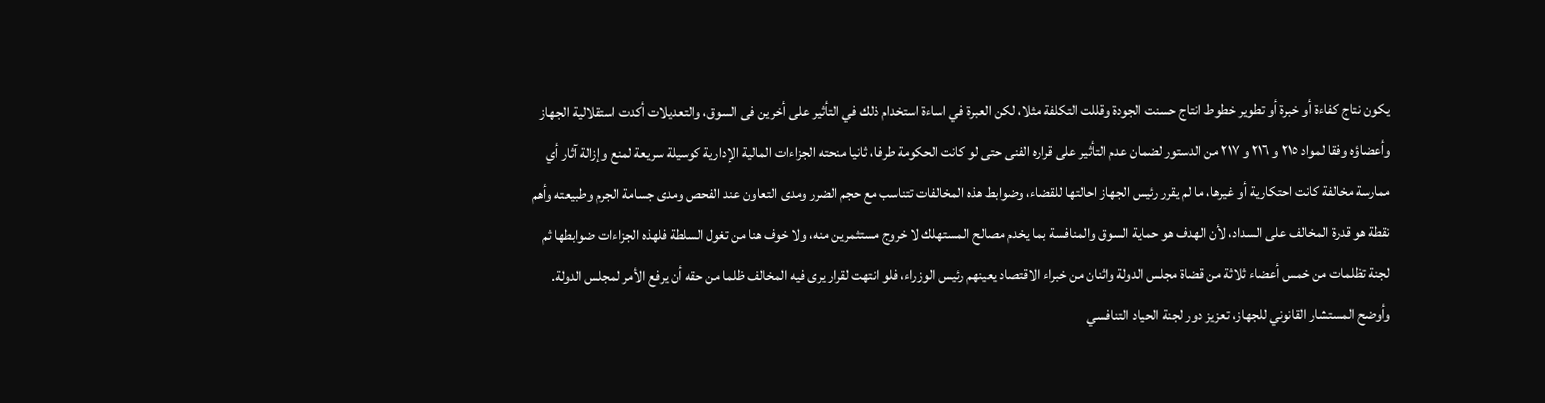يكون نتاج كفاءة أو خبرة أو تطوير خطوط انتاج حسنت الجودة وقللت التكلفة مثلا، لكن العبرة في اساءة استخدام ذلك في التأثير على أخرين فى السوق، والتعديلات أكدت استقلالية الجهاز وأعضاؤه وفقا لمواد ٢١٥ و ٢١٦ و ٢١٧ من الدستور لضمان عدم التأثير على قراره الفنى حتى لو كانت الحكومة طرفا، ثانيا منحته الجزاءات المالية الإدارية كوسيلة سريعة لمنع وإزالة آثار أي ممارسة مخالفة كانت احتكارية أو غيرها، ما لم يقرر رئيس الجهاز احالتها للقضاء، وضوابط هذه المخالفات تتناسب مع حجم الضرر ومدى التعاون عند الفحص ومدى جسامة الجرم وطبيعته وأهم نقطة هو قدرة المخالف على السداد، لأن الهدف هو حماية السوق والمنافسة بما يخدم مصالح المستهلك لا خروج مستثمرين منه، ولا خوف هنا من تغول السلطة فلهذه الجزاءات ضوابطها ثم لجنة تظلمات من خمس أعضاء ثلاثة من قضاة مجلس الدولة واثنان من خبراء الاقتصاد يعينهم رئيس الوزراء، فلو انتهت لقرار يرى فيه المخالف ظلما من حقه أن يرفع الأمر لمجلس الدولة.
وأوضح المستشار القانوني للجهاز، تعزيز دور لجنة الحياد التنافسي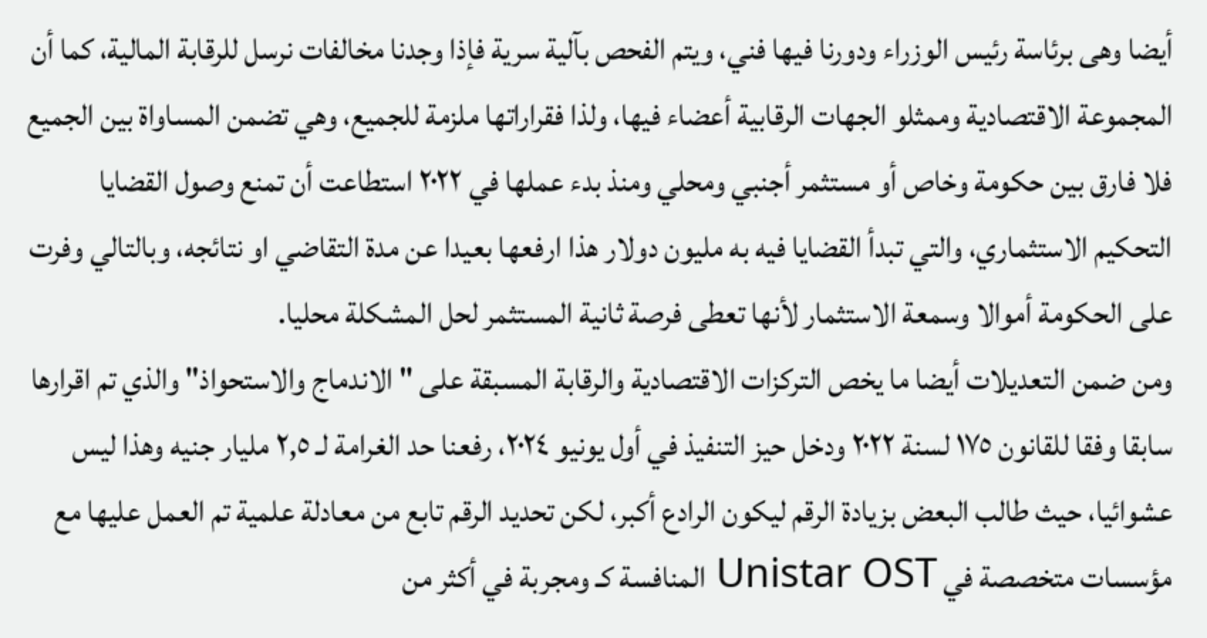أيضا وهى برئاسة رئيس الوزراء ودورنا فيها فني، ويتم الفحص بآلية سرية فإذا وجدنا مخالفات نرسل للرقابة المالية، كما أن المجموعة الاقتصادية وممثلو الجهات الرقابية أعضاء فيها، ولذا فقراراتها ملزمة للجميع، وهي تضمن المساواة بين الجميع فلا فارق بين حكومة وخاص أو مستثمر أجنبي ومحلي ومنذ بدء عملها في ٢٠٢٢ استطاعت أن تمنع وصول القضايا التحكيم الاستثماري، والتي تبدأ القضايا فيه به مليون دولار هذا ارفعها بعيدا عن مدة التقاضي او نتائجه، وبالتالي وفرت على الحكومة أموالا وسمعة الاستثمار لأنها تعطى فرصة ثانية المستثمر لحل المشكلة محليا.
ومن ضمن التعديلات أيضا ما يخص التركزات الاقتصادية والرقابة المسبقة على " الاندماج والاستحواذ" والذي تم اقرارها سابقا وفقا للقانون ١٧٥ لسنة ٢٠٢٢ ودخل حيز التنفيذ في أول يونيو ٢٠٢٤، رفعنا حد الغرامة لـ ٢,٥ مليار جنيه وهذا ليس عشوائيا، حيث طالب البعض بزيادة الرقم ليكون الرادع أكبر، لكن تحديد الرقم تابع من معادلة علمية تم العمل عليها مع مؤسسات متخصصة في Unistar OST المنافسة كـ ومجربة في أكثر من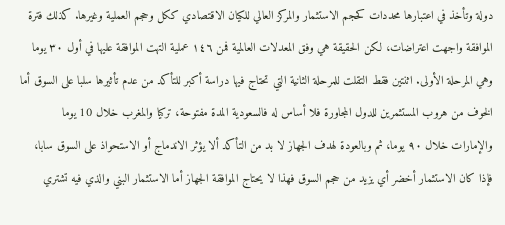دولة وتأخذ في اعتبارها محددات كحجم الاستثمار والمركز العالي للكيان الاقتصادي ككل وحجم العملية وغيرها. كذلك فترة الموافقة واجهت اعتراضات، لكن الحقيقة هي وفق المعدلات العالمية فمن ١٤٦ عملية التهت الموافقة عليها في أول ٣٠ يوما وهي المرحلة الأولى. اثنتين فقط التقلت للمرحلة الثانية التي تحتاج فيها دراسة أكبر للتأكد من عدم تأثيرها سلبا على السوق أما الخوف من هروب المستثمرين للدول المجاورة فلا أساس له فالسعودية المدة مفتوحة، تركيا والمغرب خلال 10 يوما والإمارات خلال ٩٠ يوما، ثم وبالعودة لهدف الجهاز لا بد من التأكد ألا يؤثر الاندماج أو الاستحواذ على السوق سابا، فإذا كان الاستثمار أخضر أي يزيد من حجم السوق فهذا لا يحتاج الموافقة الجهاز أما الاستثمار البني والذي فيه تشتري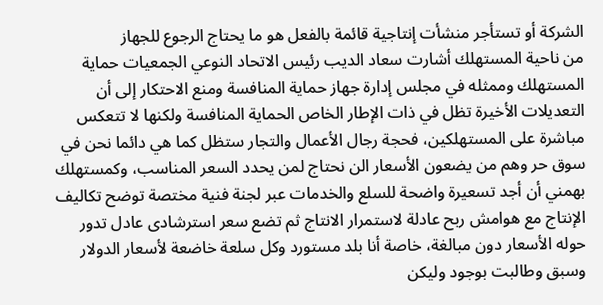الشركة أو تستأجر منشأت إنتاجية قائمة بالفعل هو ما يحتاج الرجوع للجهاز
من ناحية المستهلك أشارت سعاد الديب رئيس الاتحاد النوعي الجمعيات حماية المستهلك وممثله في مجلس إدارة جهاز حماية المنافسة ومنع الاحتكار إلى أن التعديلات الأخيرة تظل في ذات الإطار الخاص الحماية المنافسة ولكنها لا تتعكس مباشرة على المستهلكين، فحجة رجال الأعمال والتجار ستظل كما هي دائما نحن في سوق حر وهم من يضعون الأسعار الن نحتاج لمن يحدد السعر المناسب، وكمستهلك بهمني أن أجد تسعيرة واضحة للسلع والخدمات عبر لجنة فنية مختصة توضح تكاليف الإنتاج مع هوامش ربح عادلة لاستمرار الانتاج ثم تضع سعر استرشادی عادل تدور حوله الأسعار دون مبالغة، خاصة أنا بلد مستورد وكل سلعة خاضعة لأسعار الدولار وسبق وطالبت بوجود وليكن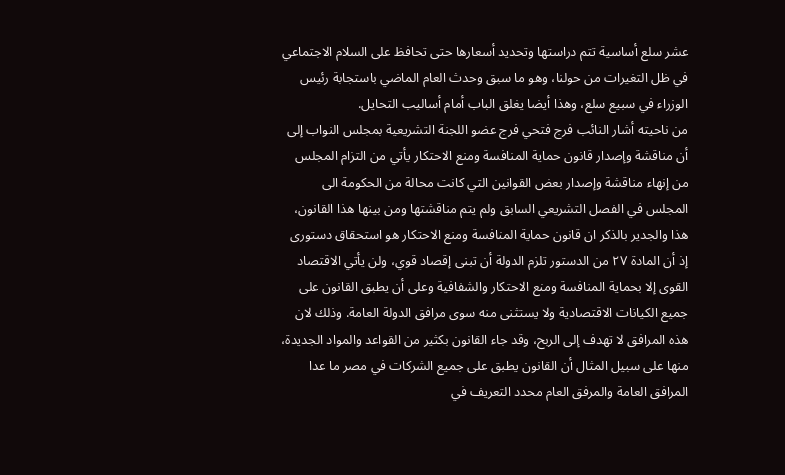عشر سلع أساسية تتم دراستها وتحديد أسعارها حتى تحافظ على السلام الاجتماعي في ظل التغيرات من حولنا، وهو ما سبق وحدث العام الماضي باستجابة رئيس الوزراء في سبيع سلع، وهذا أيضا يغلق الباب أمام أساليب التحايل.
من ناحيته أشار النائب فرج فتحي فرج عضو اللجنة التشريعية بمجلس النواب إلى أن مناقشة وإصدار قانون حماية المنافسة ومنع الاحتكار يأتي من التزام المجلس من إنهاء مناقشة وإصدار بعض القوانين التي كانت محالة من الحكومة الى المجلس في الفصل التشريعي السابق ولم يتم مناقشتها ومن بينها هذا القانون، هذا والجدير بالذكر ان قانون حماية المنافسة ومنع الاحتكار هو استحقاق دستورى إذ أن المادة ٢٧ من الدستور تلزم الدولة أن تبنى إقصاد قوي، ولن يأتي الاقتصاد القوى إلا بحماية المنافسة ومنع الاحتكار والشفافية وعلى أن يطبق القانون على جميع الكيانات الاقتصادية ولا يستثنى منه سوى مرافق الدولة العامة. وذلك لان هذه المرافق لا تهدف إلى الربح، وقد جاء القانون بكثير من القواعد والمواد الجديدة، منها على سبيل المثال أن القانون يطبق على جميع الشركات في مصر ما عدا المرافق العامة والمرفق العام محدد التعريف في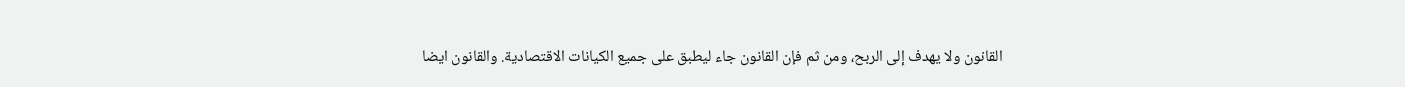القانون ولا يهدف إلى الربح، ومن ثم فإن القانون جاء ليطبق على جميع الكيانات الاقتصادية. والقانون ايضا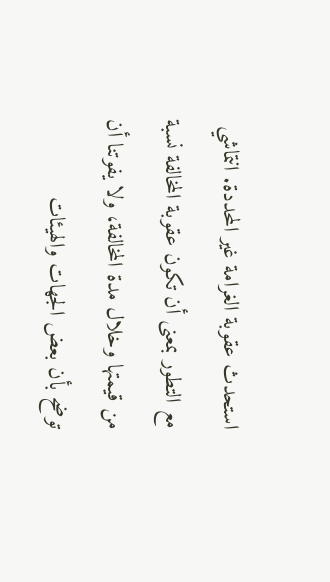استحدث عقوبة الغرامة غير المحددة. انتماشي مع التطور بمعنى أن تكون عقوبة المخالفة نسبة من قيمتها وخلال مدة المخالفة، ولا يفوتنا أن توضح بأن بعض الجهات والهيئات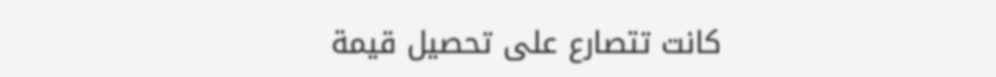كانت تتصارع على تحصيل قيمة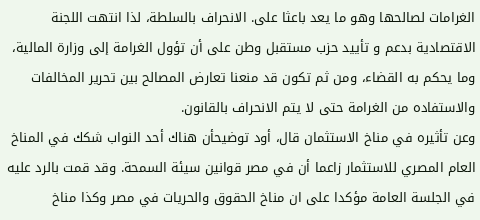الغرامات لصالحها وهو ما يعد باعثا على. الانحراف بالسلطة، لذا انتهت اللجنة الاقتصادية بدعم و تأييد حزب مستقبل وطن على أن تؤول الغرامة إلى وزارة المالية، وما يحكم به القضاء، ومن ثم تكون قد منعنا تعارض المصالح بين تحرير المخالفات والاستفاده من الغرامة حتى لا يتم الانحراف بالقانون.
وعن تأثيره في مناخ الاستثمان قال، أود توضيحأن هناك أحد النواب شكك في المناخ العام المصري للاستثمار زاعما أن في مصر قوانين سيئة السمحة. وقد قمت بالرد عليه في الجلسة العامة مؤكدا على ان مناخ الحقوق والحريات في مصر وكذا مناخ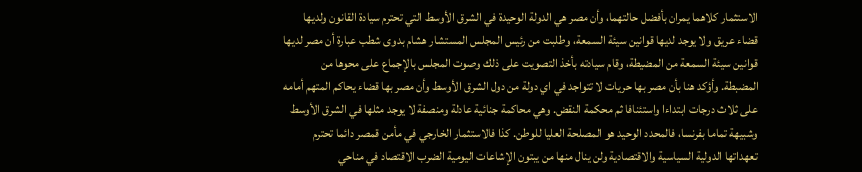الاستثمار كلاهما يمران بأفضل حالتهما، وأن مصر هي الدولة الوحيدة في الشرق الأوسط التي تحترم سيادة القانون ولديها قضاء عريق ولا يوجد لديها قوانين سيئة السمعة، وطلبت من رئيس المجلس المستشار هشام بدوى شطب عبارة أن مصر لديها قوانين سيئة السمعة من المضيطة، وقام سيادته بأخذ التصويت على ذلك وصوت المجلس بالإجماع على محوها من المضبطة. وأؤكد هنا بأن مصر بها حريات لا تتواجد في اي دولة من دول الشرق الأوسط وأن مصر بها قضاء يحاكم المتهم أمامه على ثلاث درجات ابتداءا واستئنافا ثم محكمة النقض. وهي محاكمة جنائية عادلة ومنصفة لا يوجد مثلها في الشرق الأوسط وشبيهة تماما بفرنسا، فالمحدد الوحيد هو المصلحة العليا للوطن. كذا فالاستثمار الخارجي في مأمن قمصر دائما تحترم تعهداتها الدولية السياسية والاقتصادية ولن ينال منها من يبتون الإشاعات اليومية الضرب الاقتصاد في مناحي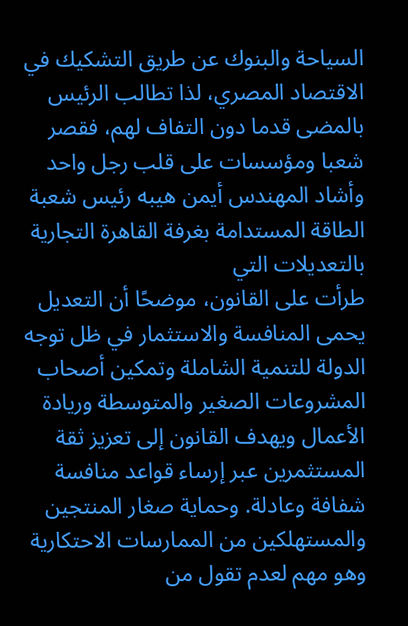السياحة والبنوك عن طريق التشكيك في الاقتصاد المصري، لذا تطالب الرئيس بالمضى قدما دون التفاف لهم، فقصر شعبا ومؤسسات على قلب رجل واحد
وأشاد المهندس أيمن هيبه رئيس شعبة الطاقة المستدامة بغرفة القاهرة التجارية بالتعديلات التي
طرأت على القانون، موضحًا أن التعديل يحمى المنافسة والاستثمار في ظل توجه الدولة للتنمية الشاملة وتمكين أصحاب المشروعات الصغير والمتوسطة وريادة الأعمال ويهدف القانون إلى تعزيز ثقة المستثمرين عبر إرساء قواعد منافسة شفافة وعادلة. وحماية صغار المنتجين والمستهلكين من الممارسات الاحتكارية وهو مهم لعدم تقول من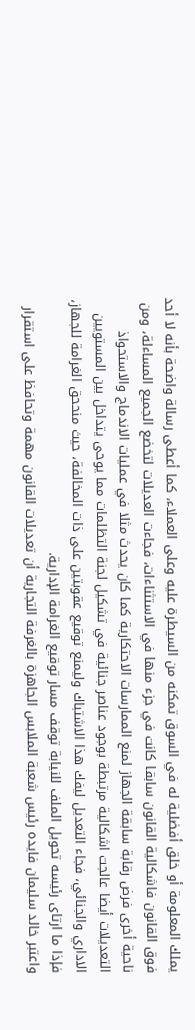يملك المعلومة أو خلق أفضلية له في السوق تمكنه من السيطرة عليه وعلى العملاء، كما أعطى رسالة واضحة بأنه لا أحد فوق القانون فاشكالية القانون سابقا كانت في جزء منها في الاستثناءات، فجاءت العديلات لتخضع الجميع المساءلة، ومن ناحية أخرى فرض رقابة سابقة الجهاز لمنع الممارسات الاحتكارية كما كان يحدث مثلا في عمليات الاندماج والاستحواذ التعديلات أيضا عالجت اشكالية مرتبطة بوجود عناصر جنائية في تشكيل لجنة التظلمات مما يوحى يتداخل بين المستويين الاداري والجنائي، فجاء التعديل ليفك هذا الاشتباك وليمنع توقيع عقوبتين على ذات المخالفة، حيث منححق الغرامة للجهاز، فإذا ما ارتای رئیسه تحویل الملف للنيابة توقف مسار توقيع الغرامة الإدارية.
واعتبر خالد سلیمان فایده رئيس شعبة الملابس الجاهزة بالغرفة التجارية أن تعديلات القانون مهمة وتحافظ على استقرار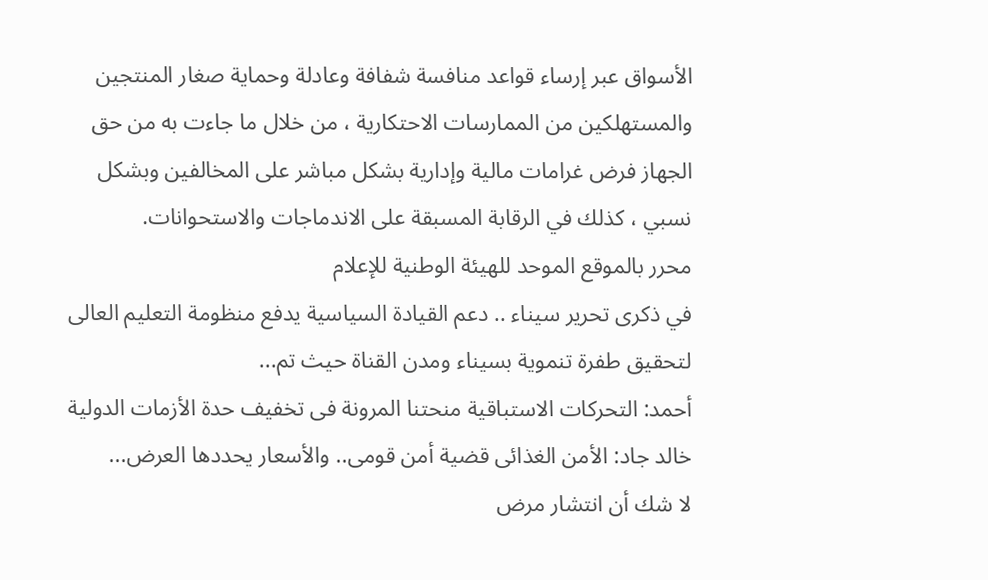الأسواق عبر إرساء قواعد منافسة شفافة وعادلة وحماية صغار المنتجين والمستهلكين من الممارسات الاحتكارية ، من خلال ما جاءت به من حق الجهاز فرض غرامات مالية وإدارية بشكل مباشر على المخالفين وبشكل نسبي ، كذلك في الرقابة المسبقة على الاندماجات والاستحوانات.
محرر بالموقع الموحد للهيئة الوطنية للإعلام
في ذكرى تحرير سيناء .. دعم القيادة السياسية يدفع منظومة التعليم العالى لتحقيق طفرة تنموية بسيناء ومدن القناة حيث تم...
أحمد: التحركات الاستباقية منحتنا المرونة فى تخفيف حدة الأزمات الدولية خالد جاد: الأمن الغذائى قضية أمن قومى.. والأسعار يحددها العرض...
لا شك أن انتشار مرض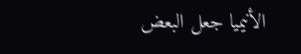الأنيميا جعل البعض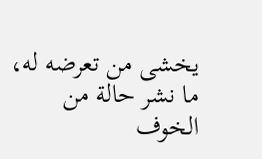يخشى من تعرضه له، ما نشر حالة من الخوف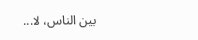بين الناس، لا...